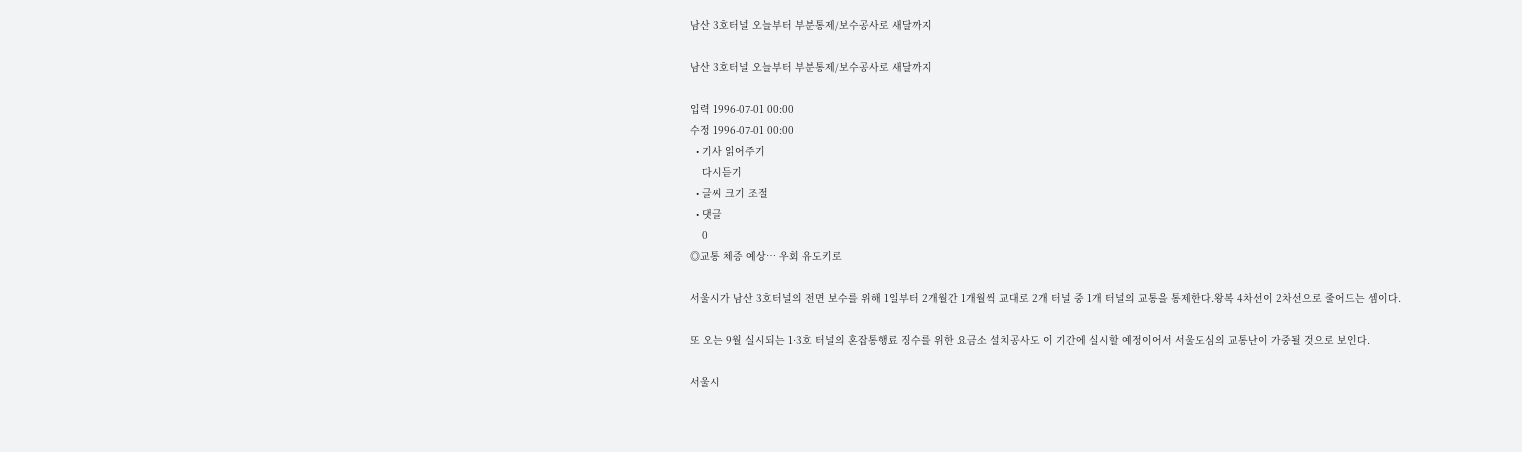남산 3호터널 오늘부터 부분통제/보수공사로 새달까지

남산 3호터널 오늘부터 부분통제/보수공사로 새달까지

입력 1996-07-01 00:00
수정 1996-07-01 00:00
  • 기사 읽어주기
    다시듣기
  • 글씨 크기 조절
  • 댓글
    0
◎교통 체증 예상… 우회 유도키로

서울시가 남산 3호터널의 전면 보수를 위해 1일부터 2개월간 1개월씩 교대로 2개 터널 중 1개 터널의 교통을 통제한다.왕복 4차선이 2차선으로 줄어드는 셈이다.

또 오는 9월 실시되는 1·3호 터널의 혼잡통행료 징수를 위한 요금소 설치공사도 이 기간에 실시할 예정이어서 서울도심의 교통난이 가중될 것으로 보인다.

서울시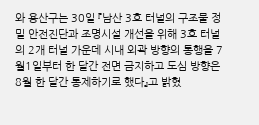와 용산구는 30일 『남산 3호 터널의 구조물 정밀 안전진단과 조명시설 개선을 위해 3호 터널의 2개 터널 가운데 시내 외곽 방향의 통행을 7월1일부터 한 달간 전면 금지하고 도심 방향은 8월 한 달간 통제하기로 했다』고 밝혔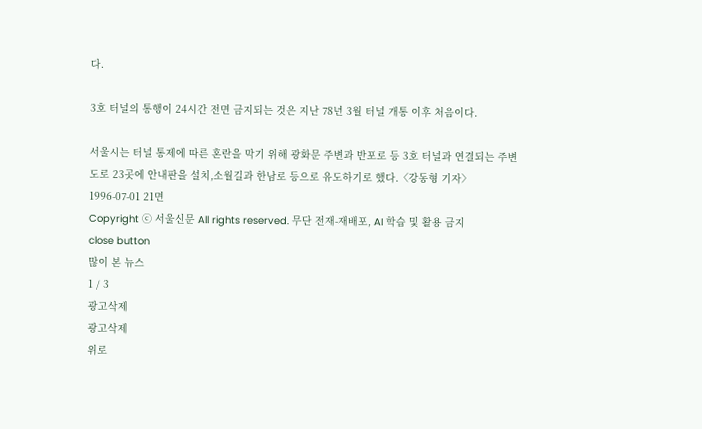다.

3호 터널의 통행이 24시간 전면 금지되는 것은 지난 78년 3월 터널 개통 이후 처음이다.

서울시는 터널 통제에 따른 혼란을 막기 위해 광화문 주변과 반포로 등 3호 터널과 연결되는 주변 도로 23곳에 안내판을 설치,소월길과 한남로 등으로 유도하기로 했다.〈강동형 기자〉
1996-07-01 21면
Copyright ⓒ 서울신문 All rights reserved. 무단 전재-재배포, AI 학습 및 활용 금지
close button
많이 본 뉴스
1 / 3
광고삭제
광고삭제
위로